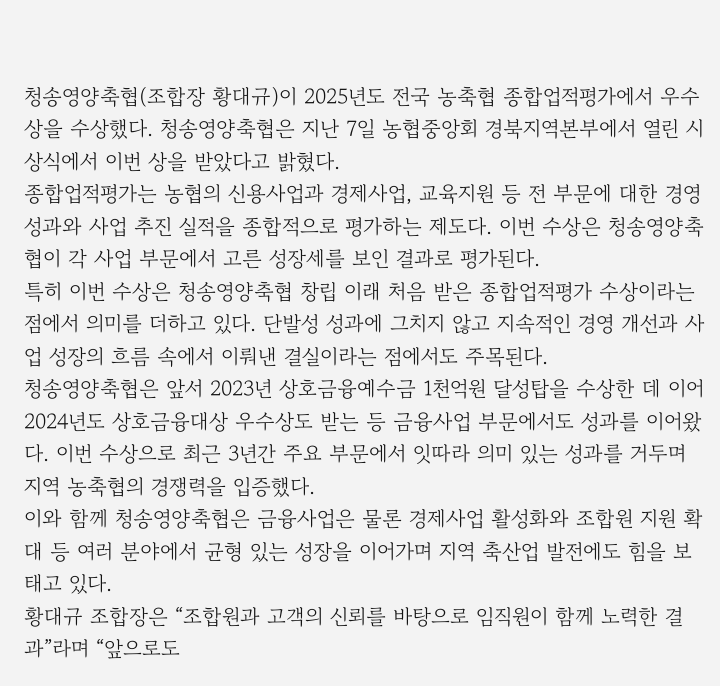청송영양축협(조합장 황대규)이 2025년도 전국 농축협 종합업적평가에서 우수상을 수상했다. 청송영양축협은 지난 7일 농협중앙회 경북지역본부에서 열린 시상식에서 이번 상을 받았다고 밝혔다.
종합업적평가는 농협의 신용사업과 경제사업, 교육지원 등 전 부문에 대한 경영성과와 사업 추진 실적을 종합적으로 평가하는 제도다. 이번 수상은 청송영양축협이 각 사업 부문에서 고른 성장세를 보인 결과로 평가된다.
특히 이번 수상은 청송영양축협 창립 이래 처음 받은 종합업적평가 수상이라는 점에서 의미를 더하고 있다. 단발성 성과에 그치지 않고 지속적인 경영 개선과 사업 성장의 흐름 속에서 이뤄낸 결실이라는 점에서도 주목된다.
청송영양축협은 앞서 2023년 상호금융예수금 1천억원 달성탑을 수상한 데 이어 2024년도 상호금융대상 우수상도 받는 등 금융사업 부문에서도 성과를 이어왔다. 이번 수상으로 최근 3년간 주요 부문에서 잇따라 의미 있는 성과를 거두며 지역 농축협의 경쟁력을 입증했다.
이와 함께 청송영양축협은 금융사업은 물론 경제사업 활성화와 조합원 지원 확대 등 여러 분야에서 균형 있는 성장을 이어가며 지역 축산업 발전에도 힘을 보태고 있다.
황대규 조합장은 “조합원과 고객의 신뢰를 바탕으로 임직원이 함께 노력한 결과”라며 “앞으로도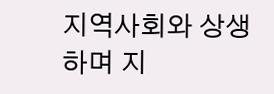지역사회와 상생하며 지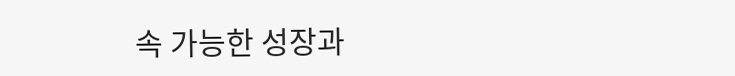속 가능한 성장과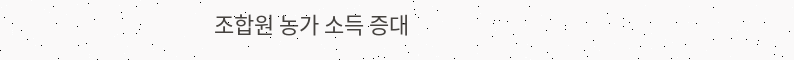조합원 농가 소득 증대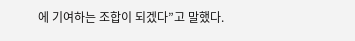에 기여하는 조합이 되겠다”고 말했다.